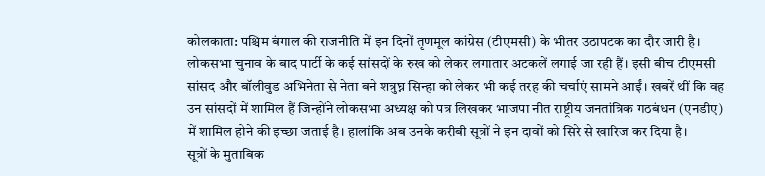कोलकाता: पश्चिम बंगाल की राजनीति में इन दिनों तृणमूल कांग्रेस (टीएमसी) के भीतर उठापटक का दौर जारी है। लोकसभा चुनाव के बाद पार्टी के कई सांसदों के रुख को लेकर लगातार अटकलें लगाई जा रही हैं। इसी बीच टीएमसी सांसद और बॉलीवुड अभिनेता से नेता बने शत्रुघ्न सिन्हा को लेकर भी कई तरह की चर्चाएं सामने आईं। खबरें थीं कि वह उन सांसदों में शामिल हैं जिन्होंने लोकसभा अध्यक्ष को पत्र लिखकर भाजपा नीत राष्ट्रीय जनतांत्रिक गठबंधन (एनडीए) में शामिल होने की इच्छा जताई है। हालांकि अब उनके करीबी सूत्रों ने इन दावों को सिरे से खारिज कर दिया है।
सूत्रों के मुताबिक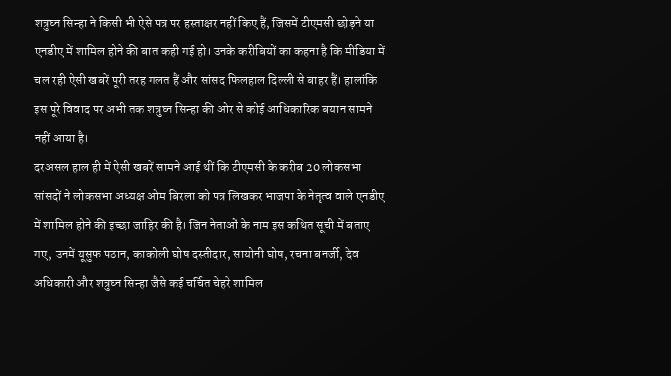शत्रुघ्न सिन्हा ने किसी भी ऐसे पत्र पर हस्ताक्षर नहीं किए हैं, जिसमें टीएमसी छोड़ने या एनडीए में शामिल होने की बात कही गई हो। उनके करीबियों का कहना है कि मीडिया में चल रही ऐसी खबरें पूरी तरह गलत हैं और सांसद फिलहाल दिल्ली से बाहर हैं। हालांकि इस पूरे विवाद पर अभी तक शत्रुघ्न सिन्हा की ओर से कोई आधिकारिक बयान सामने नहीं आया है।
दरअसल हाल ही में ऐसी खबरें सामने आई थीं कि टीएमसी के करीब 20 लोकसभा सांसदों ने लोकसभा अध्यक्ष ओम बिरला को पत्र लिखकर भाजपा के नेतृत्व वाले एनडीए में शामिल होने की इच्छा जाहिर की है। जिन नेताओं के नाम इस कथित सूची में बताए गए, उनमें यूसुफ पठान, काकोली घोष दस्तीदार, सायोनी घोष, रचना बनर्जी, देव अधिकारी और शत्रुघ्न सिन्हा जैसे कई चर्चित चेहरे शामिल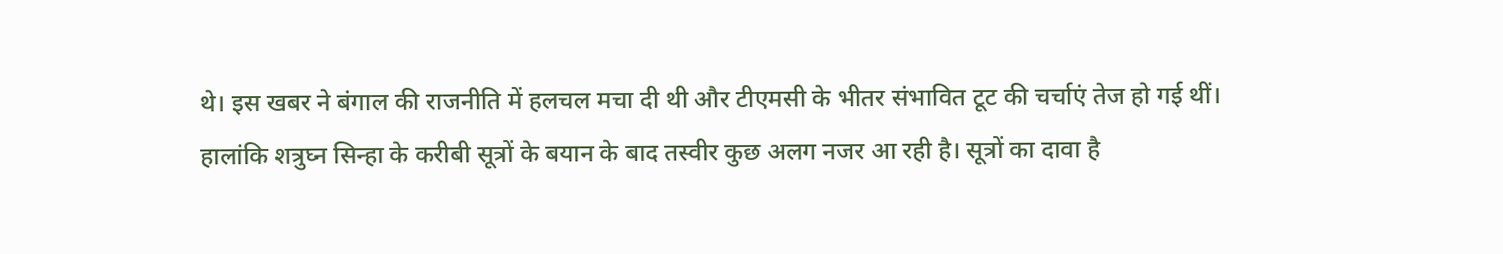थे। इस खबर ने बंगाल की राजनीति में हलचल मचा दी थी और टीएमसी के भीतर संभावित टूट की चर्चाएं तेज हो गई थीं।
हालांकि शत्रुघ्न सिन्हा के करीबी सूत्रों के बयान के बाद तस्वीर कुछ अलग नजर आ रही है। सूत्रों का दावा है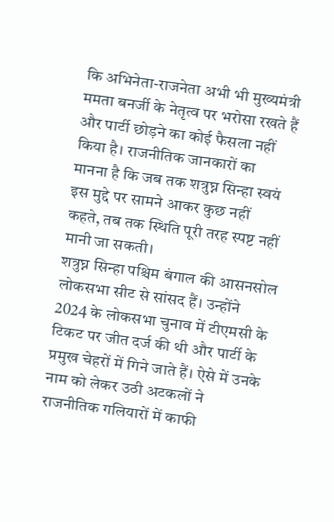कि अभिनेता-राजनेता अभी भी मुख्यमंत्री ममता बनर्जी के नेतृत्व पर भरोसा रखते हैं और पार्टी छोड़ने का कोई फैसला नहीं किया है। राजनीतिक जानकारों का मानना है कि जब तक शत्रुघ्न सिन्हा स्वयं इस मुद्दे पर सामने आकर कुछ नहीं कहते, तब तक स्थिति पूरी तरह स्पष्ट नहीं मानी जा सकती।
शत्रुघ्न सिन्हा पश्चिम बंगाल की आसनसोल लोकसभा सीट से सांसद हैं। उन्होंने 2024 के लोकसभा चुनाव में टीएमसी के टिकट पर जीत दर्ज की थी और पार्टी के प्रमुख चेहरों में गिने जाते हैं। ऐसे में उनके नाम को लेकर उठी अटकलों ने राजनीतिक गलियारों में काफी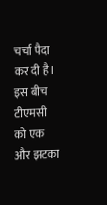चर्चा पैदा कर दी है।
इस बीच टीएमसी को एक और झटका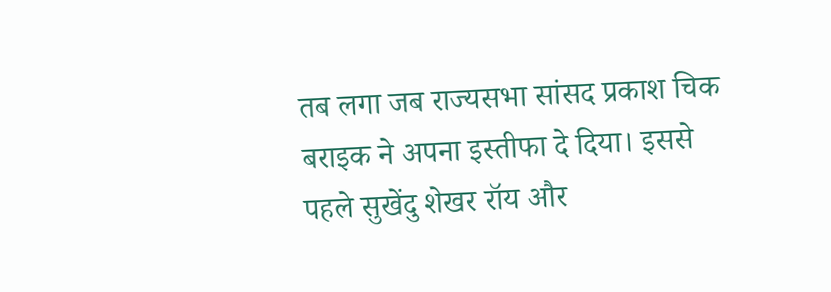तब लगा जब राज्यसभा सांसद प्रकाश चिक बराइक ने अपना इस्तीफा दे दिया। इससे पहले सुखेंदु शेखर रॉय और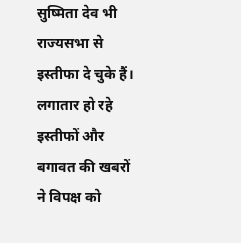सुष्मिता देव भी राज्यसभा से इस्तीफा दे चुके हैं। लगातार हो रहे इस्तीफों और बगावत की खबरों ने विपक्ष को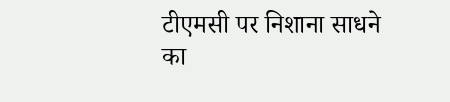टीएमसी पर निशाना साधने का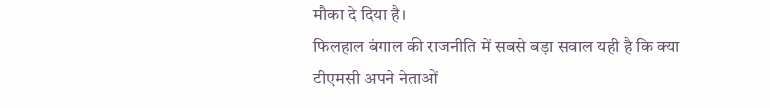मौका दे दिया है।
फिलहाल बंगाल की राजनीति में सबसे बड़ा सवाल यही है कि क्या टीएमसी अपने नेताओं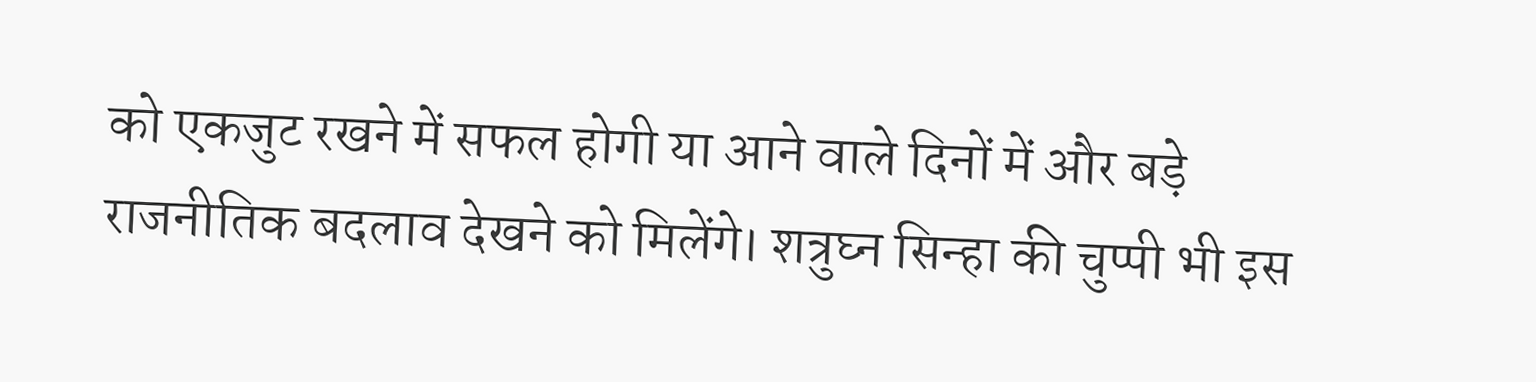को एकजुट रखने में सफल होगी या आने वाले दिनों में और बड़े राजनीतिक बदलाव देखने को मिलेंगे। शत्रुघ्न सिन्हा की चुप्पी भी इस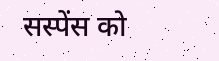सस्पेंस को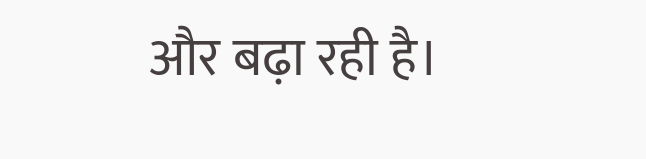और बढ़ा रही है।